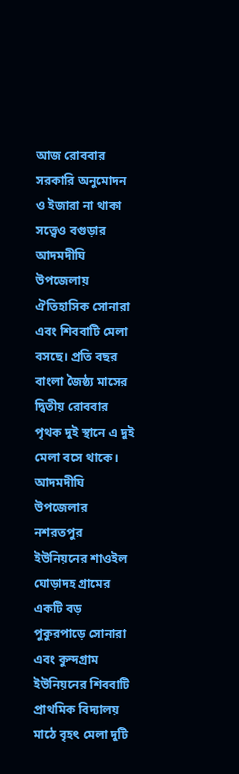আজ রোববার সরকারি অনুমোদন ও ইজারা না থাকা সত্ত্বেও বগুড়ার আদমদীঘি উপজেলায় ঐতিহাসিক সোনারা এবং শিববাটি মেলা বসছে। প্রতি বছর বাংলা জৈষ্ঠ্য মাসের দ্বিতীয় রোববার পৃথক দুই স্থানে এ দুই মেলা বসে থাকে। আদমদীঘি উপজেলার নশরতপুর ইউনিয়নের শাওইল ঘোড়াদহ গ্রামের একটি বড় পুকুরপাড়ে সোনারা এবং কুন্দগ্রাম ইউনিয়নের শিববাটি প্রাথমিক বিদ্যালয় মাঠে বৃহৎ মেলা দুটি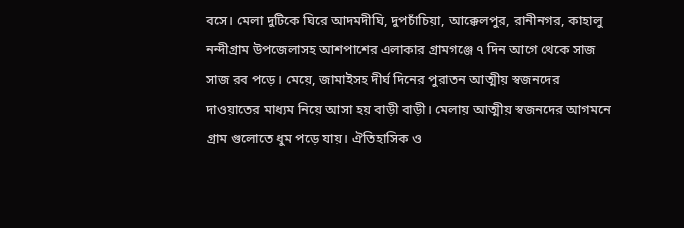বসে। মেলা দুটিকে ঘিরে আদমদীঘি, দুপচাঁচিয়া, আক্কেলপুর, রানীনগর, কাহালু নন্দীগ্রাম উপজেলাসহ আশপাশের এলাকার গ্রামগঞ্জে ৭ দিন আগে থেকে সাজ সাজ রব পড়ে। মেয়ে, জামাইসহ দীর্ঘ দিনের পুরাতন আত্মীয় স্বজনদের দাওয়াতের মাধ্যম নিয়ে আসা হয় বাড়ী বাড়ী। মেলায় আত্মীয় স্বজনদের আগমনে গ্রাম গুলোতে ধুম পড়ে যায়। ঐতিহাসিক ও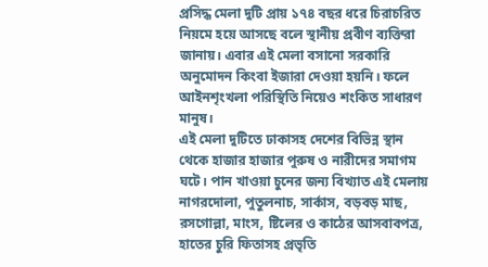প্রসিদ্ধ মেলা দুটি প্রায় ১৭৪ বছর ধরে চিরাচরিত নিয়মে হয়ে আসছে বলে স্থানীয় প্রবীণ ব্যক্তিরা জানায়। এবার এই মেলা বসানো সরকারি অনুমোদন কিংবা ইজারা দেওয়া হয়নি। ফলে আইনশৃংখলা পরিস্থিতি নিয়েও শংকিত সাধারণ মানুষ।
এই মেলা দুটিতে ঢাকাসহ দেশের বিভিন্ন স্থান থেকে হাজার হাজার পুরুষ ও নারীদের সমাগম ঘটে। পান খাওয়া চুনের জন্য বিখ্যাত এই মেলায় নাগরদোলা, পুতুলনাচ, সার্কাস, বড়বড় মাছ, রসগোল্লা, মাংস, ষ্টিলের ও কাঠের আসবাবপত্র, হাতের চুরি ফিতাসহ প্রভৃতি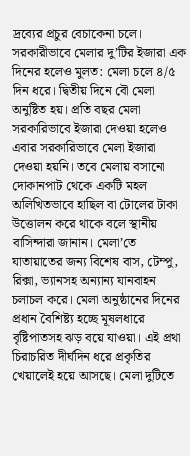দ্রব্যের প্রচুর বেচাকেনা চলে। সরকারীভাবে মেলার দু’টির ইজারা এক দিনের হলেও মুলত: মেলা চলে ৪/৫ দিন ধরে। দ্বিতীয় দিনে বৌ মেলা অনুষ্টিত হয়। প্রতি বছর মেলা সরকারিভাবে ইজারা দেওয়া হলেও এবার সরকারিভাবে মেলা ইজারা দেওয়া হয়নি। তবে মেলায় বসানো দোকানপাট থেকে একটি মহল অলিখিতভাবে হাছিল বা টোলের টাকা উত্তোলন করে থাকে বলে স্থানীয় বাসিন্দারা জানান। মেলা’তে যাতায়াতের জন্য বিশেষ বাস, টেম্পু, রিক্সা, ভ্যানসহ অন্যান্য যানবাহন চলাচল করে। মেলা অনুষ্ঠানের দিনের প্রধান বৈশিষ্ট্য হচ্ছে মূষলধারে বৃষ্টিপাতসহ ঝড় বয়ে যাওয়া। এই প্রথা চিরাচরিত দীর্ঘদিন ধরে প্রকৃতির খেয়ালেই হয়ে আসছে। মেলা দুটিতে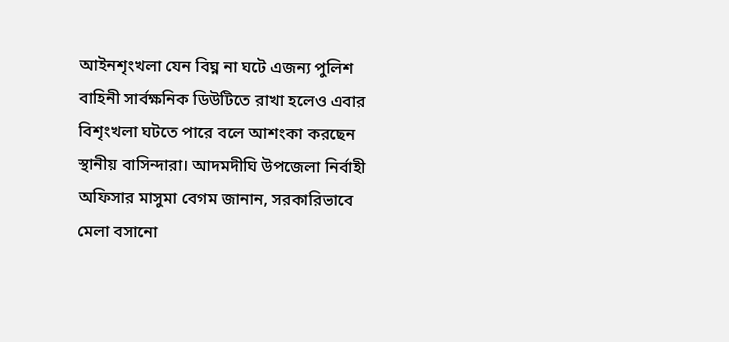আইনশৃংখলা যেন বিঘ্ন না ঘটে এজন্য পুলিশ বাহিনী সার্বক্ষনিক ডিউটিতে রাখা হলেও এবার বিশৃংখলা ঘটতে পারে বলে আশংকা করছেন স্থানীয় বাসিন্দারা। আদমদীঘি উপজেলা নির্বাহী অফিসার মাসুমা বেগম জানান, সরকারিভাবে মেলা বসানো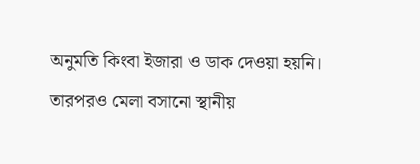অনুমতি কিংবা ইজারা ও ডাক দেওয়া হয়নি। তারপরও মেলা বসানো স্থানীয়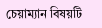চেয়াম্যান বিষয়টি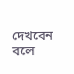দেখবেন বলে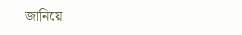জানিয়ে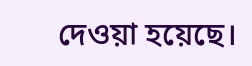দেওয়া হয়েছে।